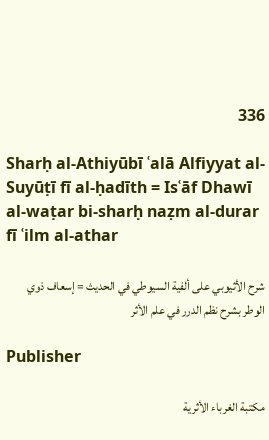336

Sharḥ al-Athiyūbī ʿalā Alfiyyat al-Suyūṭī fī al-ḥadīth = Isʿāf Dhawī al-waṭar bi-sharḥ naẓm al-durar fī ʿilm al-athar

شرح الأثيوبي على ألفية السيوطي في الحديث = إسعاف ذوي الوطر بشرح نظم الدرر في علم الأثر

Publisher

مكتبة الغرباء الأثرية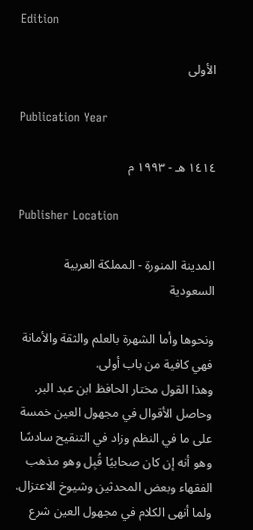Edition

الأولى

Publication Year

١٤١٤ هـ - ١٩٩٣ م

Publisher Location

المدينة المنورة - المملكة العربية السعودية

ونحوها وأما الشهرة بالعلم والثقة والأمانة فهي كافية من باب أولى.
وهذا القول مختار الحافظ ابن عبد البر.
وحاصل الأقوال في مجهول العين خمسة على ما في النظم وزاد في التنقيح سادسًا وهو أنه إن كان صحابيًا قُبِل وهو مذهب الفقهاء وبعض المحدثين وشيوخ الاعتزال. ولما أنهى الكلام في مجهول العين شرع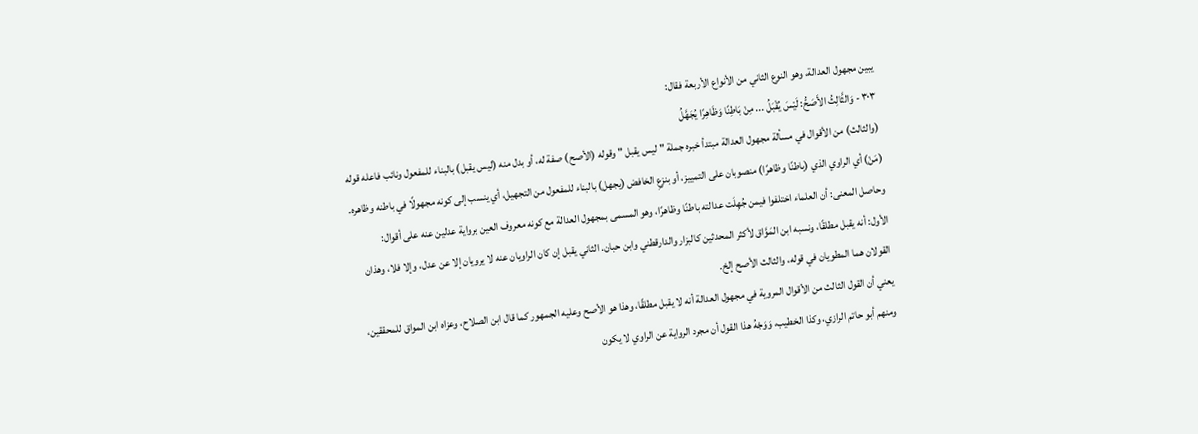يبين مجهول العدالة، وهو النوع الثاني من الأنواع الأربعة فقال:
٣٠٣ - وَالثَّالِثُ الأَصَحُّ: لَيْسَ يُقْبَلُ ... مِنْ بَاطِنًا وَظَاهِرًا يُجَهَّلُ
(والثالث) من الأقوال في مسألة مجهول العدالة مبتدأ خبره جملة " ليس يقبل " وقوله (الأصح) صفة له، أو بدل منه (ليس يقبل) بالبناء للمفعول ونائب فاعله قوله (مَنْ) أي الراوي الذي (باطنًا وظاهرًا) منصوبان على التمييز، أو بنزعِ الخافض (يجهل) بالبناء للمفعول من التجهيل، أي ينسب إلى كونه مجهولًا في باطنه وظاهره.
وحاصل المعنى: أن العلماء اختلفوا فيمن جُهِلَت عدالته باطنًا وظاهرًا، وهو المسمى بمجهول العدالة مع كونه معروف العين برواية عدلين عنه على أقوال:
الأول: أنه يقبل مطلقًا، ونسبه ابن المَوَّاق لأكثر المحدثين كالبزار والدارقطني وابن حبان. الثاني يقبل إن كان الراويان عنه لا يرويان إلا عن عدل، وإلا فلا، وهذان القولان هما المطويان في قوله، والثالث الأصح إلخ.
يعني أن القول الثالث من الأقوال المروية في مجهول العدالة أنه لا يقبل مطلقًا، وهذا هو الأصح وعليه الجمهور كما قال ابن الصلاح، وعزاه ابن المواق للمحققين، ومنهم أبو حاتم الرازي، وكذا الخطيب، وَوَجْهُ هذا القول أن مجرد الرواية عن الراوي لا يكون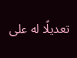تعديلًا له على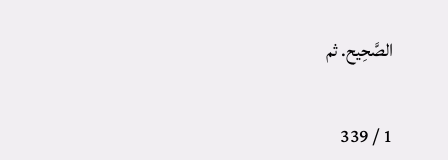الصَّحِيح. ثم

1 / 339